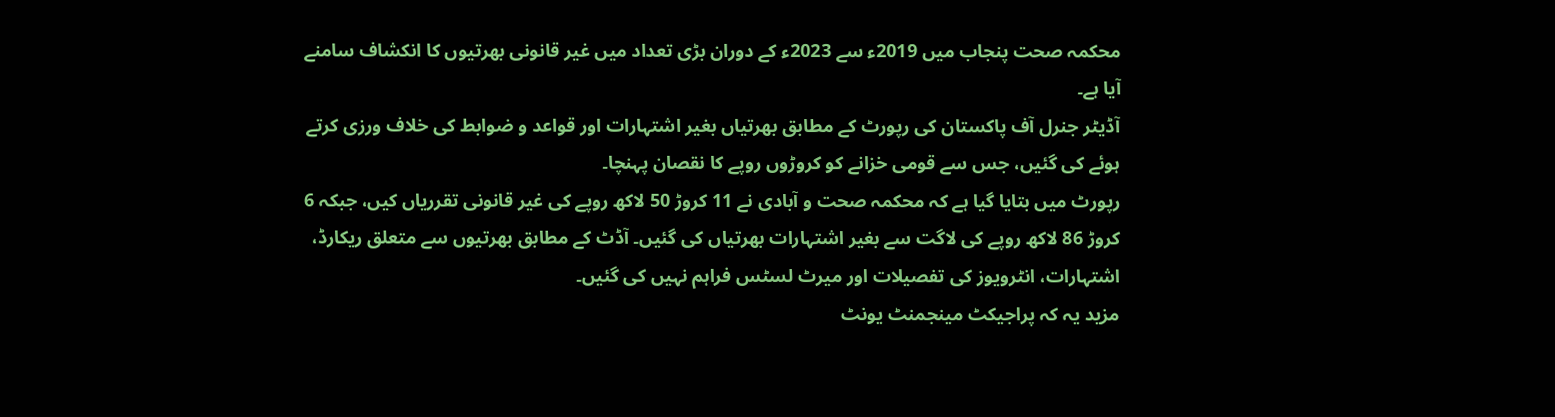محکمہ صحت پنجاب میں 2019ء سے 2023ء کے دوران بڑی تعداد میں غیر قانونی بھرتیوں کا انکشاف سامنے آیا ہے۔
آڈیٹر جنرل آف پاکستان کی رپورٹ کے مطابق بھرتیاں بغیر اشتہارات اور قواعد و ضوابط کی خلاف ورزی کرتے ہوئے کی گئیں، جس سے قومی خزانے کو کروڑوں روپے کا نقصان پہنچا۔
رپورٹ میں بتایا گیا ہے کہ محکمہ صحت و آبادی نے 11 کروڑ 50 لاکھ روپے کی غیر قانونی تقرریاں کیں، جبکہ 6 کروڑ 86 لاکھ روپے کی لاگت سے بغیر اشتہارات بھرتیاں کی گئیں۔ آڈٹ کے مطابق بھرتیوں سے متعلق ریکارڈ، اشتہارات، انٹرویوز کی تفصیلات اور میرٹ لسٹس فراہم نہیں کی گئیں۔
مزید یہ کہ پراجیکٹ مینجمنٹ یونٹ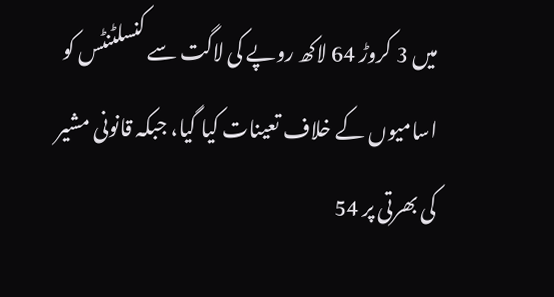میں 3 کروڑ 64 لاکھ روپے کی لاگت سے کنسلٹنٹس کو اسامیوں کے خلاف تعینات کیا گیا، جبکہ قانونی مشیر کی بھرتی پر 54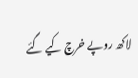لاکھ روپے خرچ کیے گئے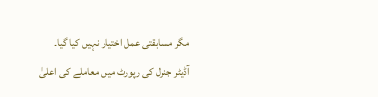مگر مسابقتی عمل اختیار نہیں کیا گیا۔
آڈیٹر جنرل کی رپورٹ میں معاملے کی اعلیٰ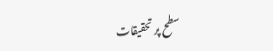سطح پر تحقیقات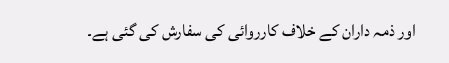اور ذمہ داران کے خلاف کارروائی کی سفارش کی گئی ہے۔